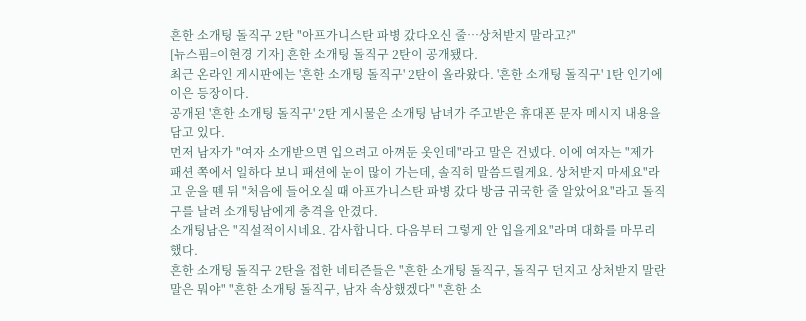흔한 소개팅 돌직구 2탄 "아프가니스탄 파병 갔다오신 줄…상처받지 말라고?"
[뉴스핌=이현경 기자] 흔한 소개팅 돌직구 2탄이 공개됐다.
최근 온라인 게시판에는 '흔한 소개팅 돌직구' 2탄이 올라왔다. '흔한 소개팅 돌직구' 1탄 인기에 이은 등장이다.
공개된 '흔한 소개팅 돌직구' 2탄 게시물은 소개팅 남녀가 주고받은 휴대폰 문자 메시지 내용을 담고 있다.
먼저 남자가 "여자 소개받으면 입으려고 아껴둔 옷인데"라고 말은 건넸다. 이에 여자는 "제가 패션 쪽에서 일하다 보니 패션에 눈이 많이 가는데, 솔직히 말씀드릴게요. 상처받지 마세요"라고 운을 뗀 뒤 "처음에 들어오실 때 아프가니스탄 파병 갔다 방금 귀국한 줄 알았어요"라고 돌직구를 날려 소개팅남에게 충격을 안겼다.
소개팅남은 "직설적이시네요. 감사합니다. 다음부터 그렇게 안 입을게요"라며 대화를 마무리했다.
흔한 소개팅 돌직구 2탄을 접한 네티즌들은 "흔한 소개팅 돌직구, 돌직구 던지고 상처받지 말란 말은 뭐야" "흔한 소개팅 돌직구, 남자 속상했겠다" "흔한 소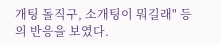개팅 돌직구, 소개팅이 뭐길래" 등의 반응을 보였다.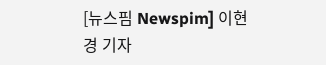[뉴스핌 Newspim] 이현경 기자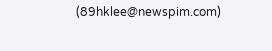(89hklee@newspim.com)